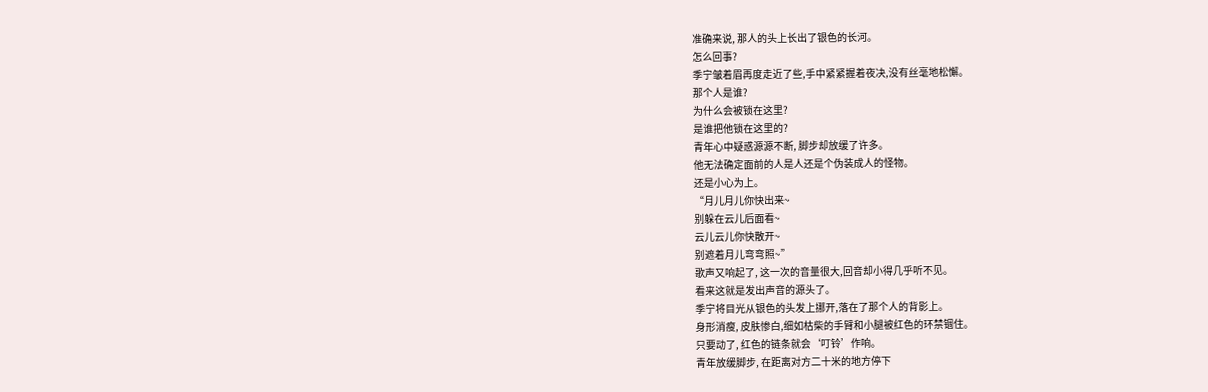准确来说, 那人的头上长出了银色的长河。
怎么回事?
季宁皱着眉再度走近了些,手中紧紧握着夜决,没有丝毫地松懈。
那个人是谁?
为什么会被锁在这里?
是谁把他锁在这里的?
青年心中疑惑源源不断, 脚步却放缓了许多。
他无法确定面前的人是人还是个伪装成人的怪物。
还是小心为上。
“月儿月儿你快出来~
别躲在云儿后面看~
云儿云儿你快散开~
别遮着月儿弯弯照~”
歌声又响起了, 这一次的音量很大,回音却小得几乎听不见。
看来这就是发出声音的源头了。
季宁将目光从银色的头发上挪开,落在了那个人的背影上。
身形消瘦, 皮肤惨白,细如枯柴的手臂和小腿被红色的环禁锢住。
只要动了, 红色的链条就会‘叮铃’作响。
青年放缓脚步, 在距离对方二十米的地方停下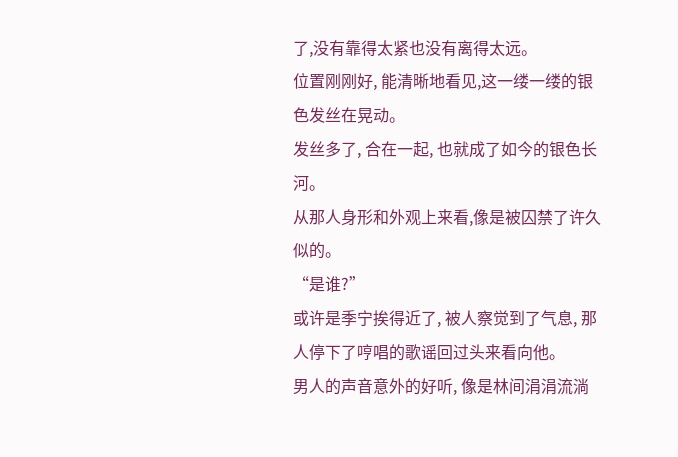了,没有靠得太紧也没有离得太远。
位置刚刚好, 能清晰地看见,这一缕一缕的银色发丝在晃动。
发丝多了, 合在一起, 也就成了如今的银色长河。
从那人身形和外观上来看,像是被囚禁了许久似的。
“是谁?”
或许是季宁挨得近了, 被人察觉到了气息, 那人停下了哼唱的歌谣回过头来看向他。
男人的声音意外的好听, 像是林间涓涓流淌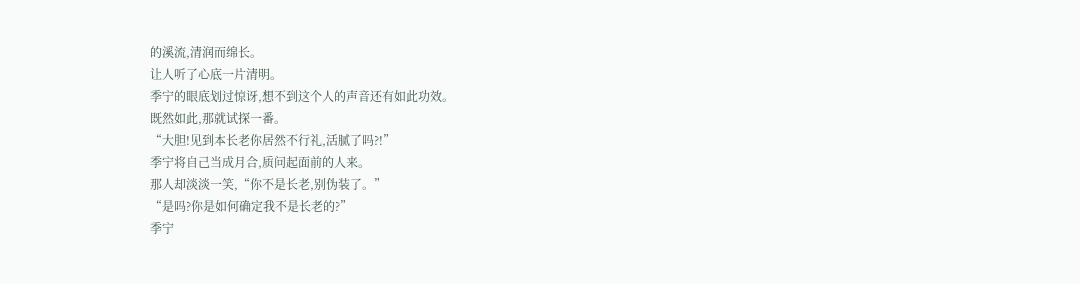的溪流,清润而绵长。
让人听了心底一片清明。
季宁的眼底划过惊讶,想不到这个人的声音还有如此功效。
既然如此,那就试探一番。
“大胆!见到本长老你居然不行礼,活腻了吗?!”
季宁将自己当成月合,质问起面前的人来。
那人却淡淡一笑,“你不是长老,别伪装了。”
“是吗?你是如何确定我不是长老的?”
季宁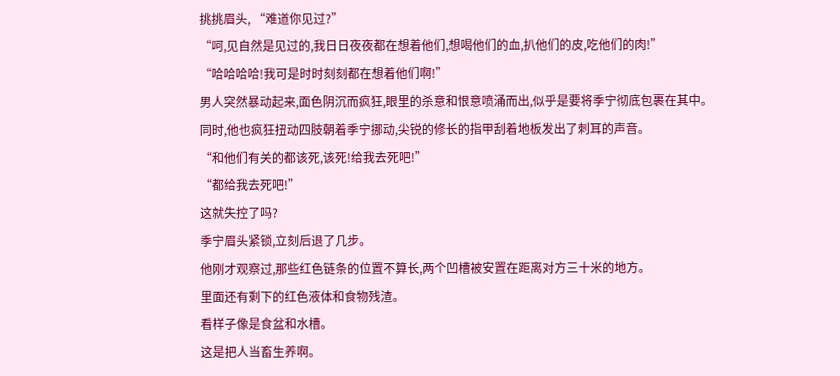挑挑眉头, “难道你见过?”
“呵,见自然是见过的,我日日夜夜都在想着他们,想喝他们的血,扒他们的皮,吃他们的肉!”
“哈哈哈哈!我可是时时刻刻都在想着他们啊!”
男人突然暴动起来,面色阴沉而疯狂,眼里的杀意和恨意喷涌而出,似乎是要将季宁彻底包裹在其中。
同时,他也疯狂扭动四肢朝着季宁挪动,尖锐的修长的指甲刮着地板发出了刺耳的声音。
“和他们有关的都该死,该死!给我去死吧!”
“都给我去死吧!”
这就失控了吗?
季宁眉头紧锁,立刻后退了几步。
他刚才观察过,那些红色链条的位置不算长,两个凹槽被安置在距离对方三十米的地方。
里面还有剩下的红色液体和食物残渣。
看样子像是食盆和水槽。
这是把人当畜生养啊。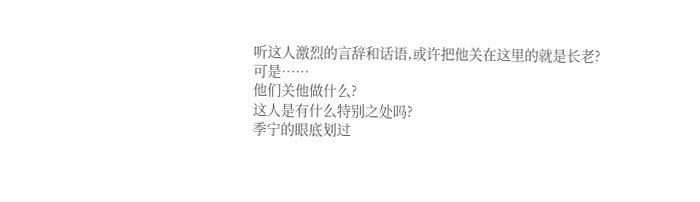听这人激烈的言辞和话语,或许把他关在这里的就是长老?
可是……
他们关他做什么?
这人是有什么特别之处吗?
季宁的眼底划过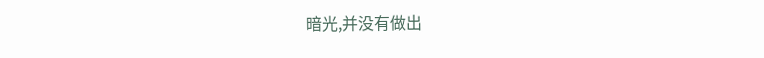暗光,并没有做出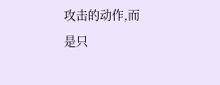攻击的动作,而是只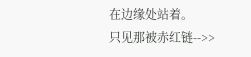在边缘处站着。
只见那被赤红链-->>